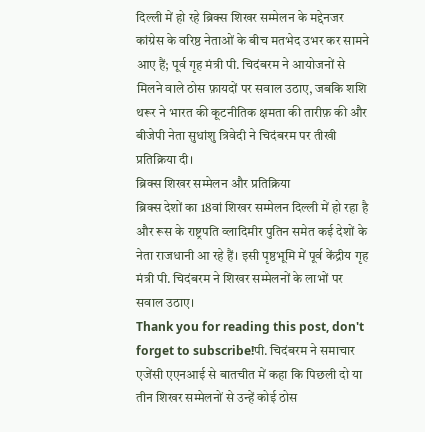दिल्ली में हो रहे ब्रिक्स शिखर सम्मेलन के मद्देनजर कांग्रेस के वरिष्ठ नेताओं के बीच मतभेद उभर कर सामने आए हैं; पूर्व गृह मंत्री पी. चिदंबरम ने आयोजनों से मिलने वाले ठोस फ़ायदों पर सवाल उठाए, जबकि शशि थरूर ने भारत की कूटनीतिक क्षमता की तारीफ़ की और बीजेपी नेता सुधांशु त्रिवेदी ने चिदंबरम पर तीखी प्रतिक्रिया दी।
ब्रिक्स शिखर सम्मेलन और प्रतिक्रिया
ब्रिक्स देशों का 18वां शिखर सम्मेलन दिल्ली में हो रहा है और रूस के राष्ट्रपति व्लादिमीर पुतिन समेत कई देशों के नेता राजधानी आ रहे हैं। इसी पृष्ठभूमि में पूर्व केंद्रीय गृह मंत्री पी. चिदंबरम ने शिखर सम्मेलनों के लाभों पर सवाल उठाए।
Thank you for reading this post, don't forget to subscribe!पी. चिदंबरम ने समाचार एजेंसी एएनआई से बातचीत में कहा कि पिछली दो या तीन शिखर सम्मेलनों से उन्हें कोई ठोस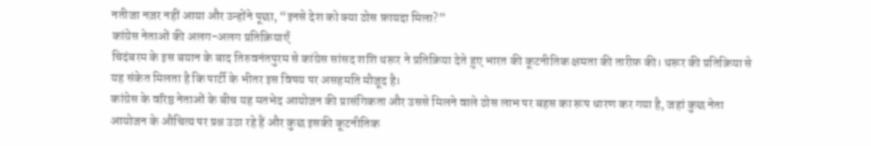नतीजा नज़र नहीं आया और उन्होंने पूछा, “इनसे देश को क्या ठोस फ़ायदा मिला?”
कांग्रेस नेताओं की अलग-अलग प्रतिक्रियाएँ
चिदंबरम के इस बयान के बाद तिरुवनंतपुरम से कांग्रेस सांसद शशि थरूर ने प्रतिक्रिया देते हुए भारत की कूटनीतिक क्षमता की तारीफ़ की। थरूर की प्रतिक्रिया से यह संकेत मिलता है कि पार्टी के भीतर इस विषय पर असहमति मौजूद है।
कांग्रेस के वरिष्ठ नेताओं के बीच यह मतभेद आयोजन की प्रासंगिकता और उससे मिलने वाले ठोस लाभ पर बहस का रूप धारण कर गया है, जहां कुछ नेता आयोजन के औचित्य पर प्रश्न उठा रहे हैं और कुछ इसकी कूटनीतिक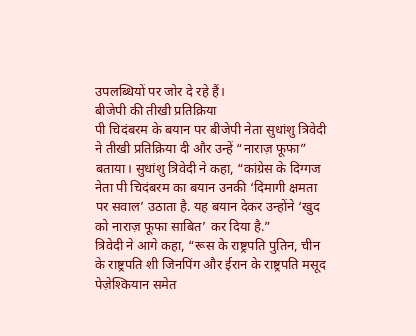उपलब्धियों पर जोर दे रहे हैं।
बीजेपी की तीखी प्रतिक्रिया
पी चिदंबरम के बयान पर बीजेपी नेता सुधांशु त्रिवेदी ने तीखी प्रतिक्रिया दी और उन्हें “नाराज़ फूफा” बताया। सुधांशु त्रिवेदी ने कहा, “कांग्रेस के दिग्गज नेता पी चिदंबरम का बयान उनकी ‘दिमागी क्षमता पर सवाल’ उठाता है. यह बयान देकर उन्होंने ‘खुद को नाराज़ फूफा साबित’ कर दिया है.”
त्रिवेदी ने आगे कहा, “रूस के राष्ट्रपति पुतिन, चीन के राष्ट्रपति शी जिनपिंग और ईरान के राष्ट्रपति मसूद पेज़ेश्कियान समेत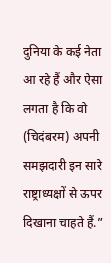दुनिया के कई नेता आ रहे हैं और ऐसा लगता है कि वो (चिदंबरम) अपनी समझदारी इन सारे राष्ट्राध्यक्षों से ऊपर दिखाना चाहते हैं.”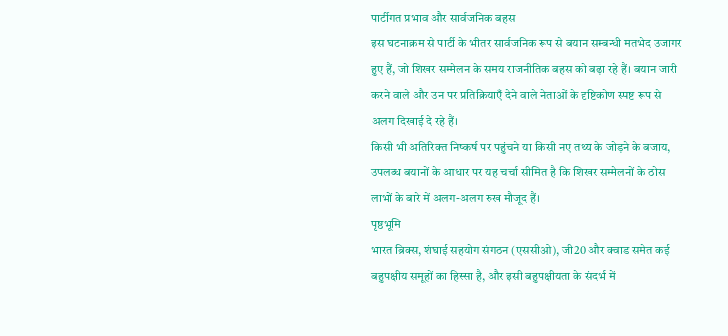पार्टीगत प्रभाव और सार्वजनिक बहस
इस घटनाक्रम से पार्टी के भीतर सार्वजनिक रूप से बयान सम्बन्धी मतभेद उजागर हुए हैं, जो शिखर सम्मेलन के समय राजनीतिक बहस को बढ़ा रहे हैं। बयान जारी करने वाले और उन पर प्रतिक्रियाएँ देने वाले नेताओं के दृष्टिकोण स्पष्ट रूप से अलग दिखाई दे रहे हैं।
किसी भी अतिरिक्त निष्कर्ष पर पहुंचने या किसी नए तथ्य के जोड़ने के बजाय, उपलब्ध बयानों के आधार पर यह चर्चा सीमित है कि शिखर सम्मेलनों के ठोस लाभों के बारे में अलग-अलग रुख मौजूद हैं।
पृष्ठभूमि
भारत ब्रिक्स, शंघाई सहयोग संगठन (एससीओ), जी20 और क्वाड समेत कई बहुपक्षीय समूहों का हिस्सा है, और इसी बहुपक्षीयता के संदर्भ में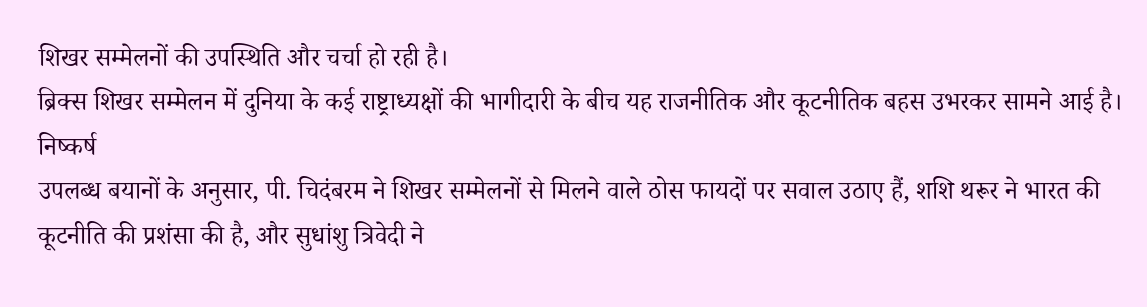शिखर सम्मेलनों की उपस्थिति और चर्चा हो रही है।
ब्रिक्स शिखर सम्मेलन में दुनिया के कई राष्ट्राध्यक्षों की भागीदारी के बीच यह राजनीतिक और कूटनीतिक बहस उभरकर सामने आई है।
निष्कर्ष
उपलब्ध बयानों के अनुसार, पी. चिदंबरम ने शिखर सम्मेलनों से मिलने वाले ठोस फायदों पर सवाल उठाए हैं, शशि थरूर ने भारत की कूटनीति की प्रशंसा की है, और सुधांशु त्रिवेदी ने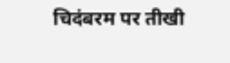चिदंबरम पर तीखी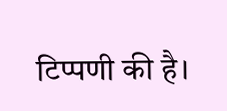टिप्पणी की है।